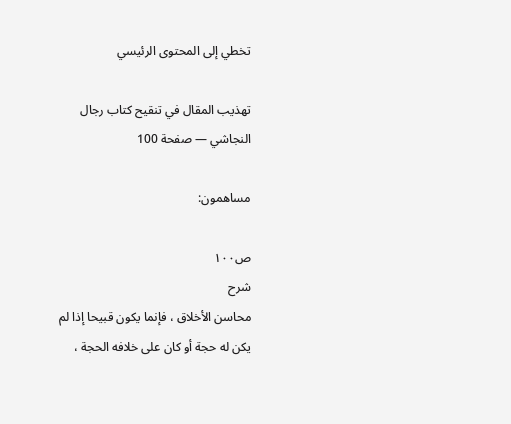تخطي إلى المحتوى الرئيسي

تهذيب المقال في تنقيح كتاب رجال النجاشي — صفحة 100

مساهمون:

ص١٠٠
شرح
محاسن الأخلاق ، فإنما يكون قبيحا إذا لم يكن له حجة أو كان على خلافه الحجة ،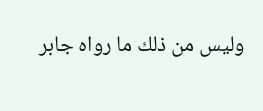وليس من ذلك ما رواه جابر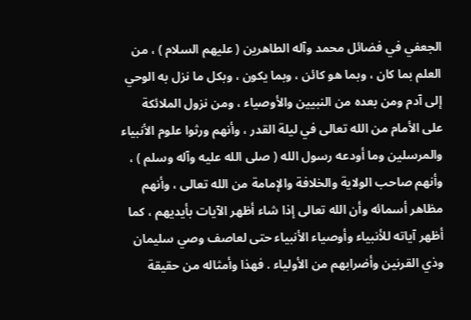الجعفي في فضائل محمد وآله الطاهرين ( عليهم السلام ) ، من العلم بما كان ، وبما هو كائن ، وبما يكون ، وبكل ما نزل به الوحي إلى آدم ومن بعده من النبيين والأوصياء ، ومن نزول الملائكة على الأمام من الله تعالى في ليلة القدر ، وأنهم ورثوا علوم الأنبياء والمرسلين وما أودعه رسول الله ( صلى الله عليه وآله وسلم ) ، وأنهم صاحب الولاية والخلافة والإمامة من الله تعالى ، وأنهم مظاهر أسمائه وأن الله تعالى إذا شاء أظهر الآيات بأيديهم ، كما أظهر آياته للأنبياء وأوصياء الأنبياء حتى لعاصف وصي سليمان وذي القرنين وأضرابهم من الأولياء . فهذا وأمثاله من حقيقة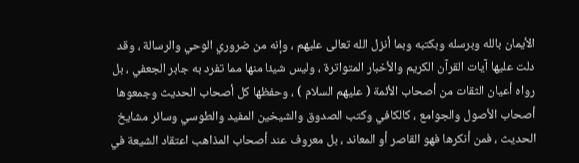الأيمان بالله وبرسله وبكتبه وبما أنزل الله تعالى عليهم ، وإنه من ضروري الوحي والرسالة ، وقد دلت عليها آيات القرآن الكريم والأخبار المتواترة ، وليس شيئا منها مما تفرد به جابر الجعفي ، بل رواه أعيان الثقات من أصحاب الأئمة ( عليهم السلام ) ، وحفظها كل أصحاب الحديث وجمعوها أصحاب الأصول والجوامع ، كالكافي وكتب الصدوق والشيخين المفيد والطوسي وسائر مشايخ الحديث ، فمن أنكرها فهو القاصر أو المعاند ، بل معروف عند أصحاب المذاهب اعتقاد الشيعة في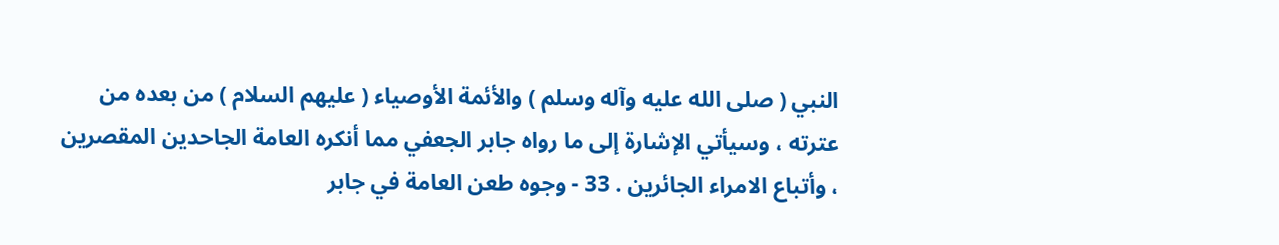النبي ( صلى الله عليه وآله وسلم ) والأئمة الأوصياء ( عليهم السلام ) من بعده من عترته ، وسيأتي الإشارة إلى ما رواه جابر الجعفي مما أنكره العامة الجاحدين المقصرين ، وأتباع الامراء الجائرين . 33 - وجوه طعن العامة في جابر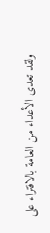ولقد تعدى الأعداء من العامة بالافتراء على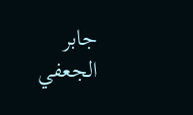جابر الجعفي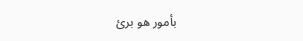بأمور هو برئ